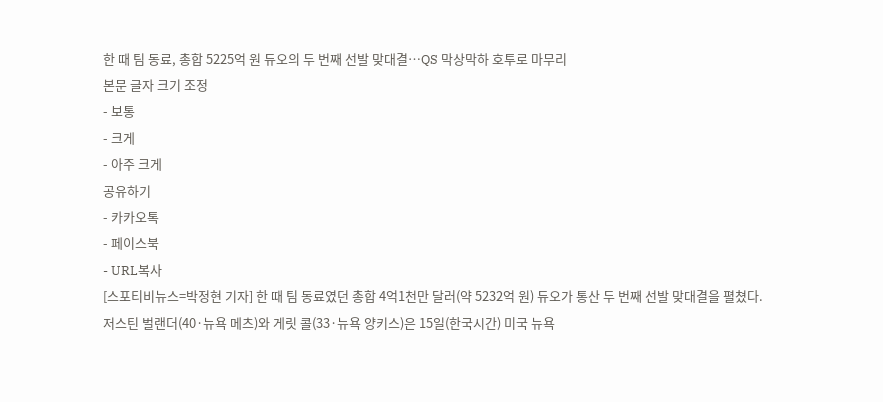한 때 팀 동료, 총합 5225억 원 듀오의 두 번째 선발 맞대결…QS 막상막하 호투로 마무리
본문 글자 크기 조정
- 보통
- 크게
- 아주 크게
공유하기
- 카카오톡
- 페이스북
- URL복사
[스포티비뉴스=박정현 기자] 한 때 팀 동료였던 총합 4억1천만 달러(약 5232억 원) 듀오가 통산 두 번째 선발 맞대결을 펼쳤다.
저스틴 벌랜더(40·뉴욕 메츠)와 게릿 콜(33·뉴욕 양키스)은 15일(한국시간) 미국 뉴욕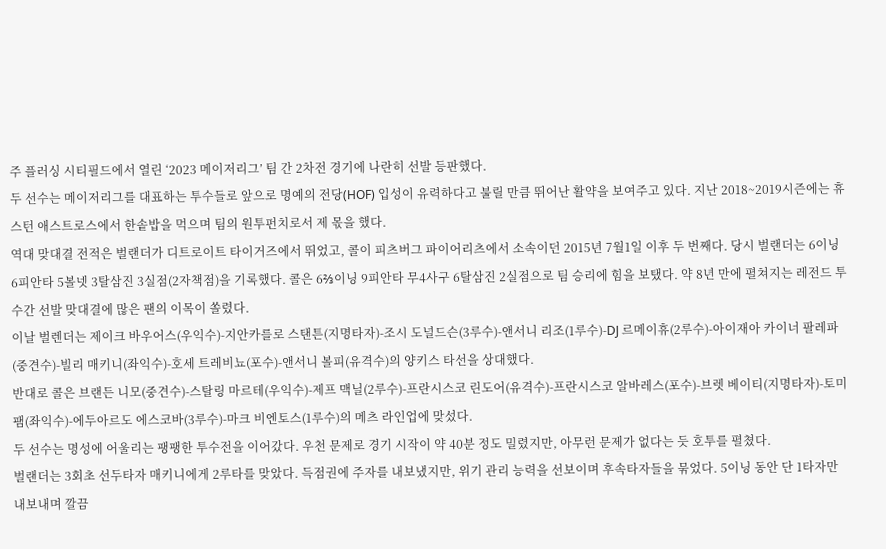주 플러싱 시티필드에서 열린 ‘2023 메이저리그’ 팀 간 2차전 경기에 나란히 선발 등판했다.
두 선수는 메이저리그를 대표하는 투수들로 앞으로 명예의 전당(HOF) 입성이 유력하다고 불릴 만큼 뛰어난 활약을 보여주고 있다. 지난 2018~2019시즌에는 휴스턴 애스트로스에서 한솥밥을 먹으며 팀의 원투펀치로서 제 몫을 했다.
역대 맞대결 전적은 벌랜더가 디트로이트 타이거즈에서 뛰었고, 콜이 피츠버그 파이어리츠에서 소속이던 2015년 7월1일 이후 두 번째다. 당시 벌랜더는 6이닝 6피안타 5볼넷 3탈삼진 3실점(2자책점)을 기록했다. 콜은 6⅔이닝 9피안타 무4사구 6탈삼진 2실점으로 팀 승리에 힘을 보탰다. 약 8년 만에 펼쳐지는 레전드 투수간 선발 맞대결에 많은 팬의 이목이 쏠렸다.
이날 벌렌더는 제이크 바우어스(우익수)-지안카를로 스탠튼(지명타자)-조시 도널드슨(3루수)-앤서니 리조(1루수)-DJ 르메이휴(2루수)-아이재아 카이너 팔레파(중견수)-빌리 매키니(좌익수)-호세 트레비뇨(포수)-앤서니 볼피(유격수)의 양키스 타선을 상대했다.
반대로 콜은 브랜든 니모(중견수)-스탈링 마르테(우익수)-제프 맥닐(2루수)-프란시스코 린도어(유격수)-프란시스코 알바레스(포수)-브렛 베이티(지명타자)-토미 팸(좌익수)-에두아르도 에스코바(3루수)-마크 비엔토스(1루수)의 메츠 라인업에 맞섰다.
두 선수는 명성에 어울리는 팽팽한 투수전을 이어갔다. 우천 문제로 경기 시작이 약 40분 정도 밀렸지만, 아무런 문제가 없다는 듯 호투를 펼쳤다.
벌랜더는 3회초 선두타자 매키니에게 2루타를 맞았다. 득점권에 주자를 내보냈지만, 위기 관리 능력을 선보이며 후속타자들을 묶었다. 5이닝 동안 단 1타자만 내보내며 깔끔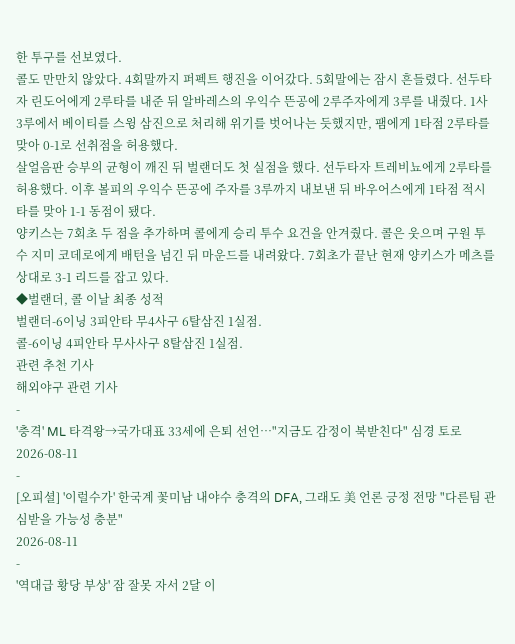한 투구를 선보였다.
콜도 만만치 않았다. 4회말까지 퍼펙트 행진을 이어갔다. 5회말에는 잠시 흔들렸다. 선두타자 린도어에게 2루타를 내준 뒤 알바레스의 우익수 뜬공에 2루주자에게 3루를 내줬다. 1사 3루에서 베이티를 스윙 삼진으로 처리해 위기를 벗어나는 듯했지만, 팸에게 1타점 2루타를 맞아 0-1로 선취점을 허용했다.
살얼음판 승부의 균형이 깨진 뒤 벌랜더도 첫 실점을 했다. 선두타자 트레비뇨에게 2루타를 허용했다. 이후 볼피의 우익수 뜬공에 주자를 3루까지 내보낸 뒤 바우어스에게 1타점 적시타를 맞아 1-1 동점이 됐다.
양키스는 7회초 두 점을 추가하며 콜에게 승리 투수 요건을 안겨줬다. 콜은 웃으며 구원 투수 지미 코데로에게 배턴을 넘긴 뒤 마운드를 내려왔다. 7회초가 끝난 현재 양키스가 메츠를 상대로 3-1 리드를 잡고 있다.
◆벌랜더, 콜 이날 최종 성적
벌랜더-6이닝 3피안타 무4사구 6탈삼진 1실점.
콜-6이닝 4피안타 무사사구 8탈삼진 1실점.
관련 추천 기사
해외야구 관련 기사
-
'충격' ML 타격왕→국가대표 33세에 은퇴 선언…"지금도 감정이 북받친다" 심경 토로
2026-08-11
-
[오피셜] '이럴수가' 한국계 꽃미남 내야수 충격의 DFA, 그래도 美 언론 긍정 전망 "다른팀 관심받을 가능성 충분"
2026-08-11
-
'역대급 황당 부상' 잠 잘못 자서 2달 이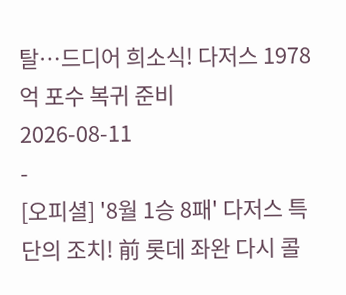탈…드디어 희소식! 다저스 1978억 포수 복귀 준비
2026-08-11
-
[오피셜] '8월 1승 8패' 다저스 특단의 조치! 前 롯데 좌완 다시 콜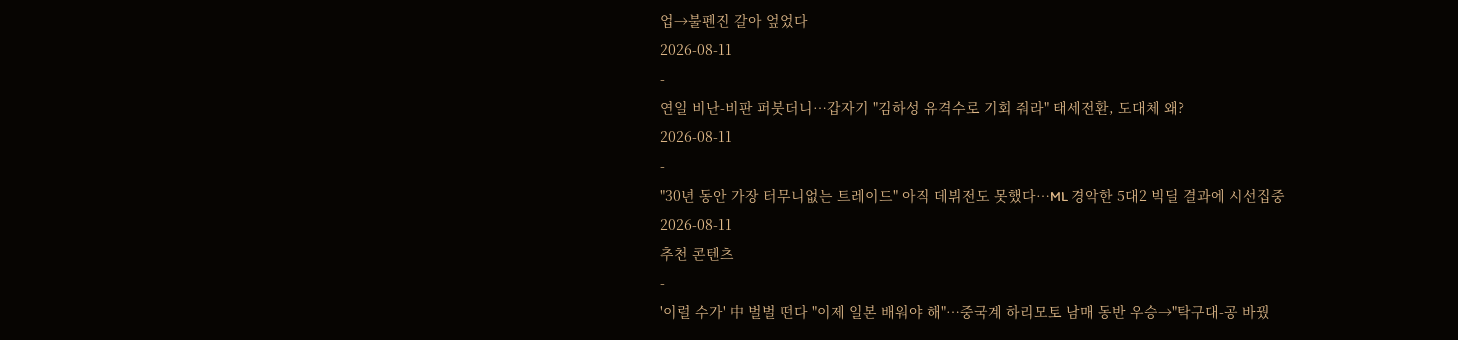업→불펜진 갈아 엎었다
2026-08-11
-
연일 비난-비판 퍼붓더니…갑자기 "김하성 유격수로 기회 줘라" 태세전환, 도대체 왜?
2026-08-11
-
"30년 동안 가장 터무니없는 트레이드" 아직 데뷔전도 못했다…ML 경악한 5대2 빅딜 결과에 시선집중
2026-08-11
추천 콘텐츠
-
'이럴 수가' 中 벌벌 떤다 "이제 일본 배워야 해"…중국계 하리모토 남매 동반 우승→"탁구대-공 바꿨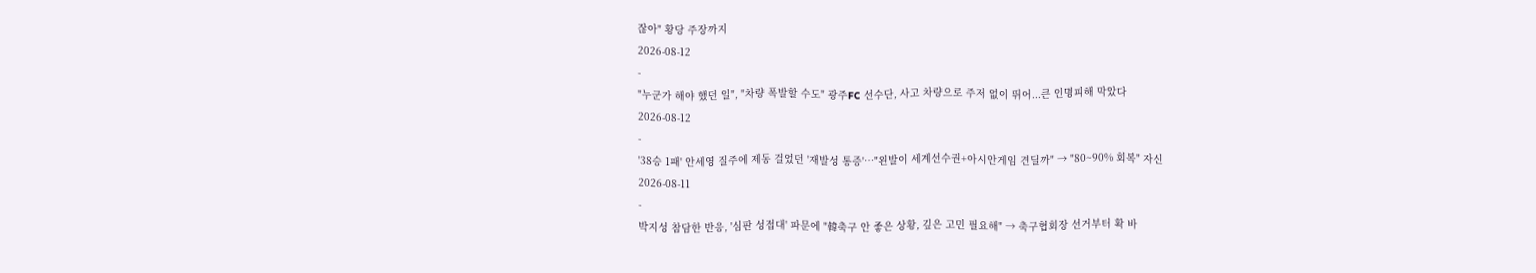잖아" 황당 주장까지
2026-08-12
-
"누군가 해야 했던 일", "차량 폭발할 수도" 광주FC 선수단, 사고 차량으로 주저 없이 뛰어...큰 인명피해 막았다
2026-08-12
-
'38승 1패' 안세영 질주에 제동 걸었던 '재발성 통증'…"왼발이 세계선수권+아시안게임 견딜까" → "80~90% 회복" 자신
2026-08-11
-
박지성 참담한 반응, '심판 성접대' 파문에 "韓축구 안 좋은 상황, 깊은 고민 필요해" → 축구협회장 선거부터 확 바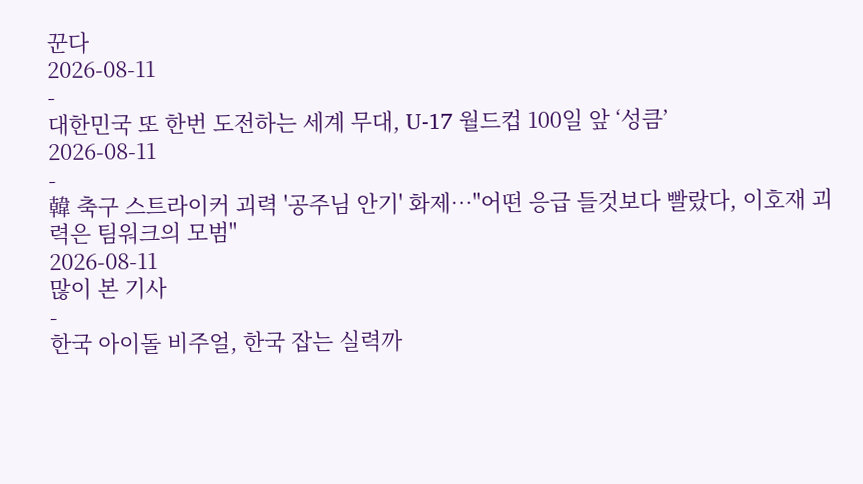꾼다
2026-08-11
-
대한민국 또 한번 도전하는 세계 무대, U-17 월드컵 100일 앞 ‘성큼’
2026-08-11
-
韓 축구 스트라이커 괴력 '공주님 안기' 화제…"어떤 응급 들것보다 빨랐다, 이호재 괴력은 팀워크의 모범"
2026-08-11
많이 본 기사
-
한국 아이돌 비주얼, 한국 잡는 실력까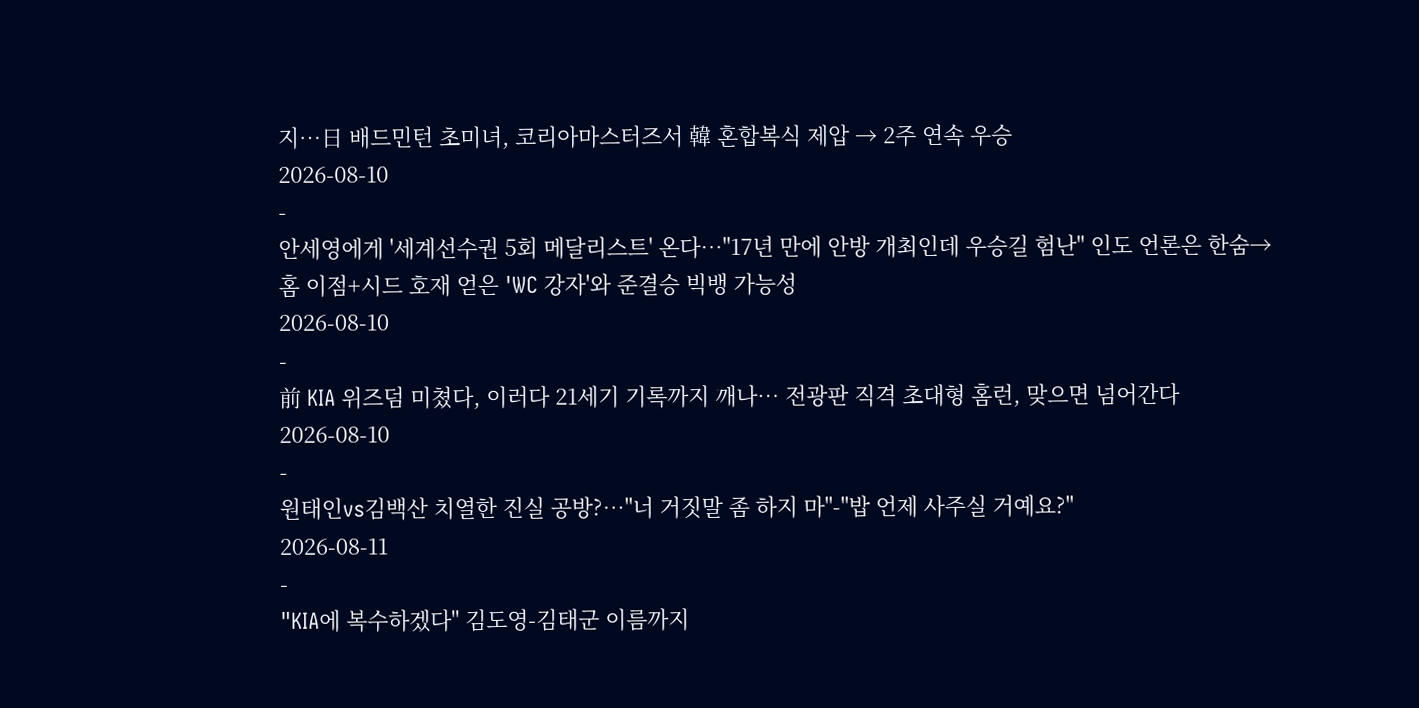지…日 배드민턴 초미녀, 코리아마스터즈서 韓 혼합복식 제압 → 2주 연속 우승
2026-08-10
-
안세영에게 '세계선수권 5회 메달리스트' 온다…"17년 만에 안방 개최인데 우승길 험난" 인도 언론은 한숨→홈 이점+시드 호재 얻은 'WC 강자'와 준결승 빅뱅 가능성
2026-08-10
-
前 KIA 위즈덤 미쳤다, 이러다 21세기 기록까지 깨나… 전광판 직격 초대형 홈런, 맞으면 넘어간다
2026-08-10
-
원태인vs김백산 치열한 진실 공방?…"너 거짓말 좀 하지 마"-"밥 언제 사주실 거예요?"
2026-08-11
-
"KIA에 복수하겠다" 김도영-김태군 이름까지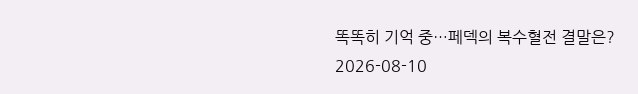똑똑히 기억 중…페덱의 복수혈전 결말은?
2026-08-10